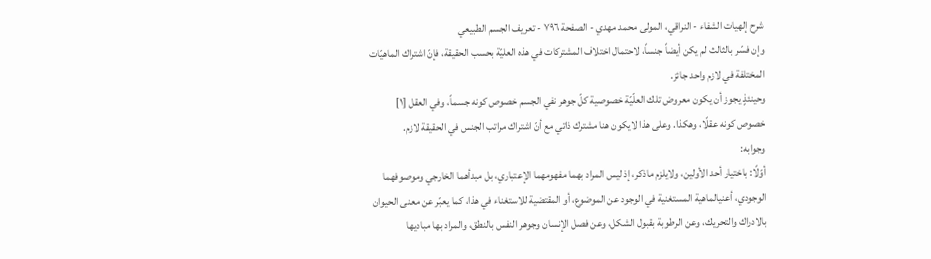شرح إلهيات الشفاء - النراقي، المولى محمد مهدي - الصفحة ٧٩٦ - تعريف الجسم الطبيعي
وإن فسّر بالثالث لم يكن أيضاً جنساً، لاحتمال اختلاف المشتركات في هذه العليّة بحسب الحقيقة، فإنّ اشتراك الماهيّات المختلفة في لازم واحد جائز.
وحينئذٍ يجوز أن يكون معروض تلك العلّيّة خصوصية كلّ جوهر نفي الجسم خصوص كونه جسماً، وفي العقل [١] خصوص كونه عقلًا، وهكذا. وعلى هذا لايكون هنا مشترك ذاتي مع أنّ اشتراك مراتب الجنس في الحقيقة لازم.
وجوابه:
أوّلًا: باختيار أحد الأولين، ولايلزم ماذكر، إذ ليس المراد بهما مفهومهما الإعتباري، بل مبدأهما الخارجي وموصوفهما الوجودي، أعنيالماهية المستغنية في الوجود عن الموضوع، أو المقتضية للاستغناء في هذا، كما يعبّر عن معنى الحيوان بالادراك والتحريك، وعن الرطوبة بقبول الشكل، وعن فصل الإنسان وجوهر النفس بالنطق، والمراد بها مباديها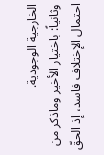الخارجية الوجودية.
وثانياً: باختيار الأخير وماذكر من احتمال الإختلاف فاسد، إذ الحقّ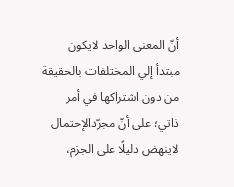أنّ المعنى الواحد لايكون مبتدأ إلي المختلفات بالحقيقة من دون اشتراكها في أمر ذاتي؛ على أنّ مجرّدالإحتمال لاينهض دليلًا على الجزم،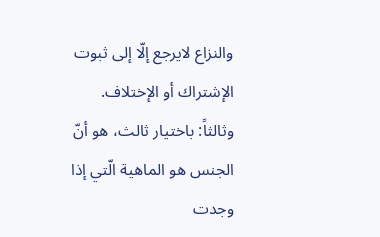والنزاع لايرجع إلّا إلى ثبوت الإشتراك أو الإختلاف.
وثالثاً: باختيار ثالث، هو أنّ الجنس هو الماهية الّتي إذا وجدت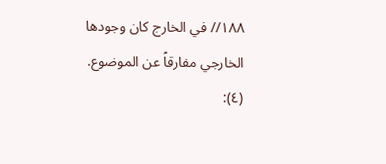١٨٨// في الخارج كان وجودها الخارجي مفارقاً عن الموضوع.
(٤):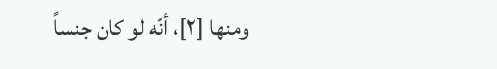ومنها [٢]، أنّه لو كان جنساً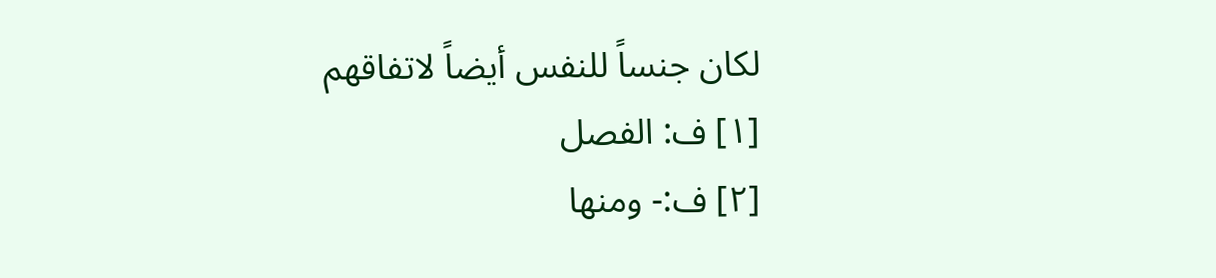لكان جنساً للنفس أيضاً لاتفاقهم
[١] ف: الفصل
[٢] ف:- ومنها